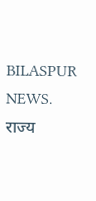BILASPUR NEWS. राज्य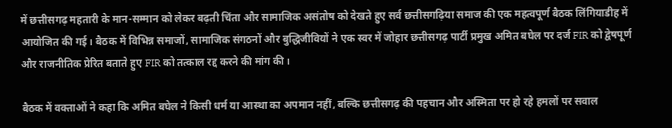में छत्तीसगढ़ महतारी के मान-सम्मान को लेकर बढ़ती चिंता और सामाजिक असंतोष को देखते हुए सर्व छत्तीसगढ़िया समाज की एक महत्वपूर्ण बैठक लिंगियाडीह में आयोजित की गई। बैठक में विभिन्न समाजों, सामाजिक संगठनों और बुद्धिजीवियों ने एक स्वर में जोहार छत्तीसगढ़ पार्टी प्रमुख अमित बघेल पर दर्ज FIR को द्वेषपूर्ण और राजनीतिक प्रेरित बताते हुए FIR को तत्काल रद्द करने की मांग की।

बैठक में वक्ताओं ने कहा कि अमित बघेल ने किसी धर्म या आस्था का अपमान नहीं, बल्कि छत्तीसगढ़ की पहचान और अस्मिता पर हो रहे हमलों पर सवाल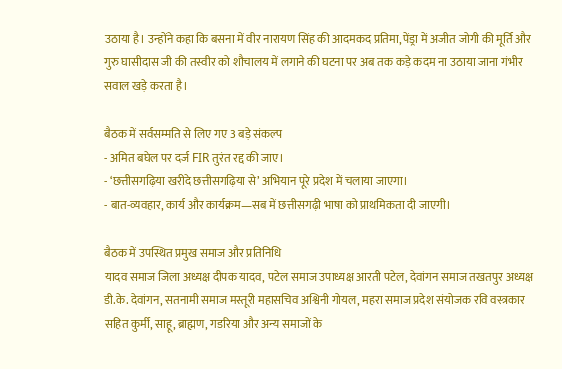उठाया है। उन्होंने कहा कि बसना में वीर नारायण सिंह की आदमकद प्रतिमा, पेंड्रा में अजीत जोगी की मूर्ति और गुरु घासीदास जी की तस्वीर को शौचालय में लगाने की घटना पर अब तक कड़े कदम ना उठाया जाना गंभीर सवाल खड़े करता है।

बैठक में सर्वसम्मति से लिए गए 3 बड़े संकल्प
- अमित बघेल पर दर्ज FIR तुरंत रद्द की जाए।
- ‘छत्तीसगढ़िया खरीदे छत्तीसगढ़िया से’ अभियान पूरे प्रदेश में चलाया जाएगा।
- बात-व्यवहार, कार्य और कार्यक्रम—सब में छत्तीसगढ़ी भाषा को प्राथमिकता दी जाएगी।

बैठक में उपस्थित प्रमुख समाज और प्रतिनिधि
यादव समाज जिला अध्यक्ष दीपक यादव, पटेल समाज उपाध्यक्ष आरती पटेल, देवांगन समाज तखतपुर अध्यक्ष डी.के. देवांगन, सतनामी समाज मस्तूरी महासचिव अश्विनी गोयल, महरा समाज प्रदेश संयोजक रवि वस्त्रकार सहित कुर्मी, साहू, ब्राह्मण, गडरिया और अन्य समाजों के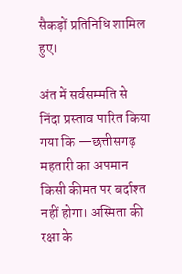सैकड़ों प्रतिनिधि शामिल हुए।

अंत में सर्वसम्मति से निंदा प्रस्ताव पारित किया गया कि —छत्तीसगढ़ महतारी का अपमान किसी कीमत पर बर्दाश्त नहीं होगा। अस्मिता की रक्षा के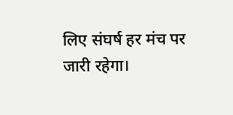लिए संघर्ष हर मंच पर जारी रहेगा।